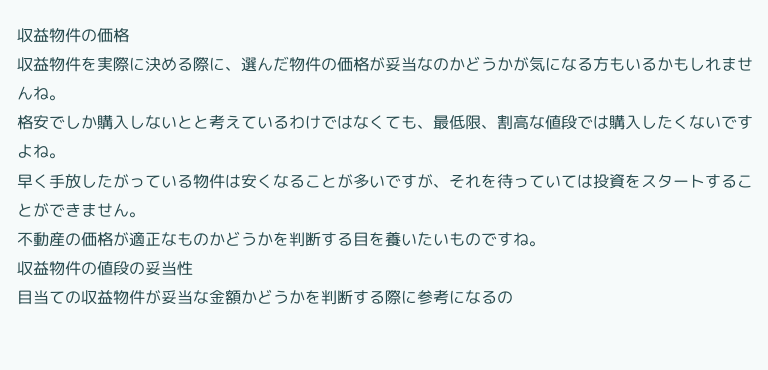収益物件の価格
収益物件を実際に決める際に、選んだ物件の価格が妥当なのかどうかが気になる方もいるかもしれませんね。
格安でしか購入しないとと考えているわけではなくても、最低限、割高な値段では購入したくないですよね。
早く手放したがっている物件は安くなることが多いですが、それを待っていては投資をスタートすることができません。
不動産の価格が適正なものかどうかを判断する目を養いたいものですね。
収益物件の値段の妥当性
目当ての収益物件が妥当な金額かどうかを判断する際に参考になるの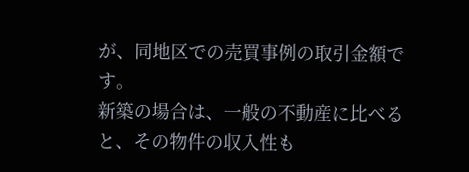が、同地区での売買事例の取引金額です。
新築の場合は、一般の不動産に比べると、その物件の収入性も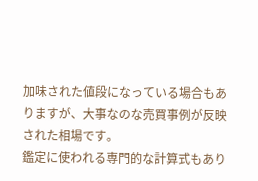加味された値段になっている場合もありますが、大事なのな売買事例が反映された相場です。
鑑定に使われる専門的な計算式もあり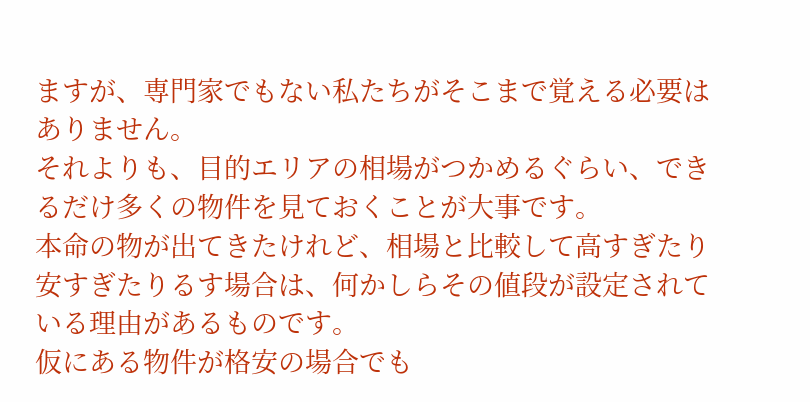ますが、専門家でもない私たちがそこまで覚える必要はありません。
それよりも、目的エリアの相場がつかめるぐらい、できるだけ多くの物件を見ておくことが大事です。
本命の物が出てきたけれど、相場と比較して高すぎたり安すぎたりるす場合は、何かしらその値段が設定されている理由があるものです。
仮にある物件が格安の場合でも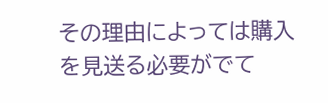その理由によっては購入を見送る必要がでて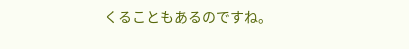くることもあるのですね。